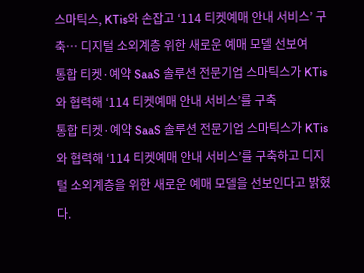스마틱스, KTis와 손잡고 ‘114 티켓예매 안내 서비스’ 구축… 디지털 소외계층 위한 새로운 예매 모델 선보여
통합 티켓·예약 SaaS 솔루션 전문기업 스마틱스가 KTis와 협력해 ‘114 티켓예매 안내 서비스’를 구축
통합 티켓·예약 SaaS 솔루션 전문기업 스마틱스가 KTis와 협력해 ‘114 티켓예매 안내 서비스’를 구축하고 디지털 소외계층을 위한 새로운 예매 모델을 선보인다고 밝혔다.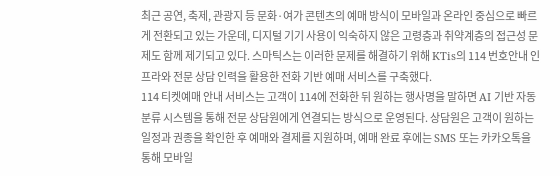최근 공연, 축제, 관광지 등 문화·여가 콘텐츠의 예매 방식이 모바일과 온라인 중심으로 빠르게 전환되고 있는 가운데, 디지털 기기 사용이 익숙하지 않은 고령층과 취약계층의 접근성 문제도 함께 제기되고 있다. 스마틱스는 이러한 문제를 해결하기 위해 KTis의 114 번호안내 인프라와 전문 상담 인력을 활용한 전화 기반 예매 서비스를 구축했다.
114 티켓예매 안내 서비스는 고객이 114에 전화한 뒤 원하는 행사명을 말하면 AI 기반 자동 분류 시스템을 통해 전문 상담원에게 연결되는 방식으로 운영된다. 상담원은 고객이 원하는 일정과 권종을 확인한 후 예매와 결제를 지원하며, 예매 완료 후에는 SMS 또는 카카오톡을 통해 모바일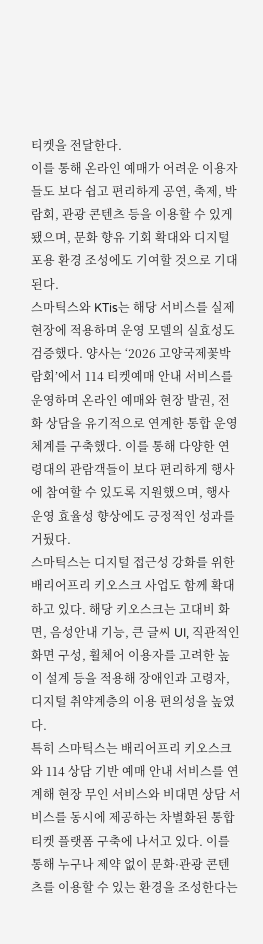티켓을 전달한다.
이를 통해 온라인 예매가 어려운 이용자들도 보다 쉽고 편리하게 공연, 축제, 박람회, 관광 콘텐츠 등을 이용할 수 있게 됐으며, 문화 향유 기회 확대와 디지털 포용 환경 조성에도 기여할 것으로 기대된다.
스마틱스와 KTis는 해당 서비스를 실제 현장에 적용하며 운영 모델의 실효성도 검증했다. 양사는 ‘2026 고양국제꽃박람회’에서 114 티켓예매 안내 서비스를 운영하며 온라인 예매와 현장 발권, 전화 상담을 유기적으로 연계한 통합 운영 체계를 구축했다. 이를 통해 다양한 연령대의 관람객들이 보다 편리하게 행사에 참여할 수 있도록 지원했으며, 행사 운영 효율성 향상에도 긍정적인 성과를 거뒀다.
스마틱스는 디지털 접근성 강화를 위한 배리어프리 키오스크 사업도 함께 확대하고 있다. 해당 키오스크는 고대비 화면, 음성안내 기능, 큰 글씨 UI, 직관적인 화면 구성, 휠체어 이용자를 고려한 높이 설계 등을 적용해 장애인과 고령자, 디지털 취약계층의 이용 편의성을 높였다.
특히 스마틱스는 배리어프리 키오스크와 114 상담 기반 예매 안내 서비스를 연계해 현장 무인 서비스와 비대면 상담 서비스를 동시에 제공하는 차별화된 통합 티켓 플랫폼 구축에 나서고 있다. 이를 통해 누구나 제약 없이 문화·관광 콘텐츠를 이용할 수 있는 환경을 조성한다는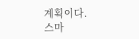계획이다.
스마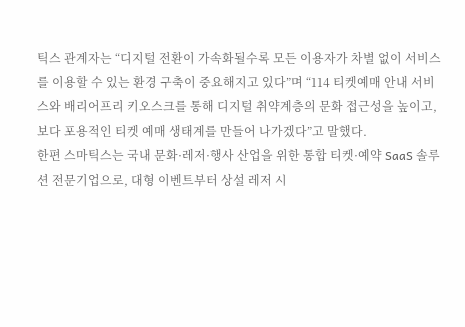틱스 관계자는 “디지털 전환이 가속화될수록 모든 이용자가 차별 없이 서비스를 이용할 수 있는 환경 구축이 중요해지고 있다”며 “114 티켓예매 안내 서비스와 배리어프리 키오스크를 통해 디지털 취약계층의 문화 접근성을 높이고, 보다 포용적인 티켓 예매 생태계를 만들어 나가겠다”고 말했다.
한편 스마틱스는 국내 문화·레저·행사 산업을 위한 통합 티켓·예약 SaaS 솔루션 전문기업으로, 대형 이벤트부터 상설 레저 시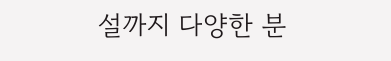설까지 다양한 분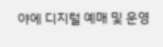야에 디지털 예매 및 운영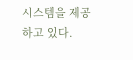시스템을 제공하고 있다.